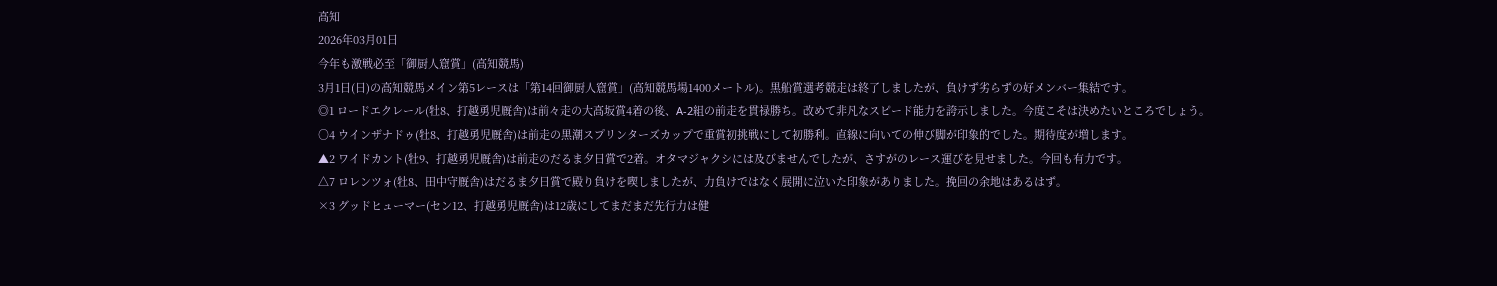高知
2026年03月01日
今年も激戦必至「御厨人窟賞」(高知競馬)
3月1日(日)の高知競馬メイン第5レースは「第14回御厨人窟賞」(高知競馬場1400メートル)。黒船賞選考競走は終了しましたが、負けず劣らずの好メンバー集結です。
◎1 ロードエクレール(牡8、打越勇児厩舎)は前々走の大高坂賞4着の後、A-2組の前走を貫禄勝ち。改めて非凡なスピード能力を誇示しました。今度こそは決めたいところでしょう。
○4 ウインザナドゥ(牡8、打越勇児厩舎)は前走の黒潮スプリンターズカップで重賞初挑戦にして初勝利。直線に向いての伸び脚が印象的でした。期待度が増します。
▲2 ワイドカント(牡9、打越勇児厩舎)は前走のだるま夕日賞で2着。オタマジャクシには及びませんでしたが、さすがのレース運びを見せました。今回も有力です。
△7 ロレンツォ(牡8、田中守厩舎)はだるま夕日賞で殿り負けを喫しましたが、力負けではなく展開に泣いた印象がありました。挽回の余地はあるはず。
×3 グッドヒューマー(セン12、打越勇児厩舎)は12歳にしてまだまだ先行力は健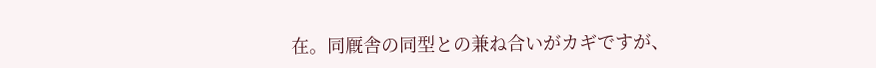在。同厩舎の同型との兼ね合いがカギですが、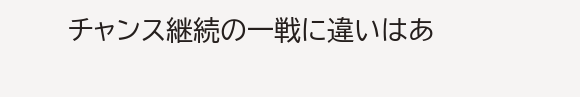チャンス継続の一戦に違いはあ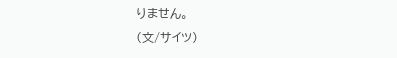りません。
(文/サイツ)